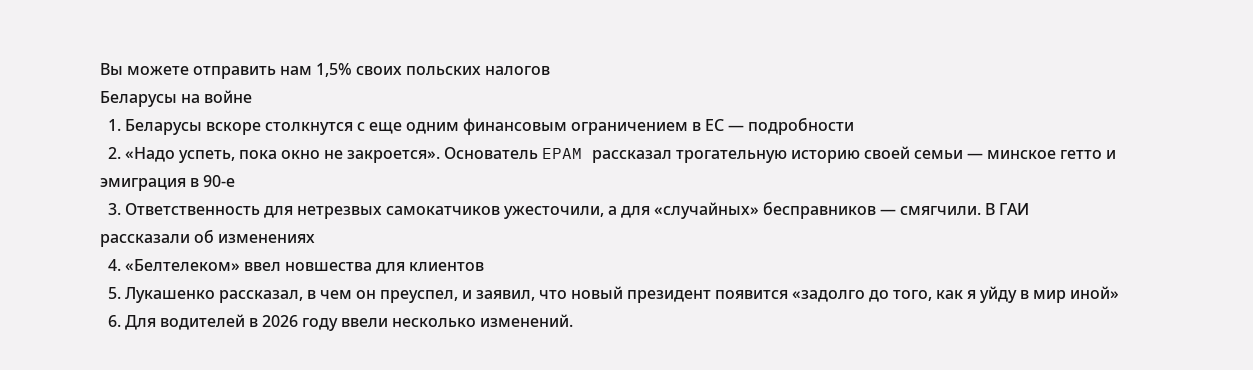Вы можете отправить нам 1,5% своих польских налогов
Беларусы на войне
  1. Беларусы вскоре столкнутся с еще одним финансовым ограничением в ЕС — подробности
  2. «Надо успеть, пока окно не закроется». Основатель EPAM рассказал трогательную историю своей семьи — минское гетто и эмиграция в 90-е
  3. Ответственность для нетрезвых самокатчиков ужесточили, а для «случайных» бесправников — смягчили. В ГАИ рассказали об изменениях
  4. «Белтелеком» ввел новшества для клиентов
  5. Лукашенко рассказал, в чем он преуспел, и заявил, что новый президент появится «задолго до того, как я уйду в мир иной»
  6. Для водителей в 2026 году ввели несколько изменений.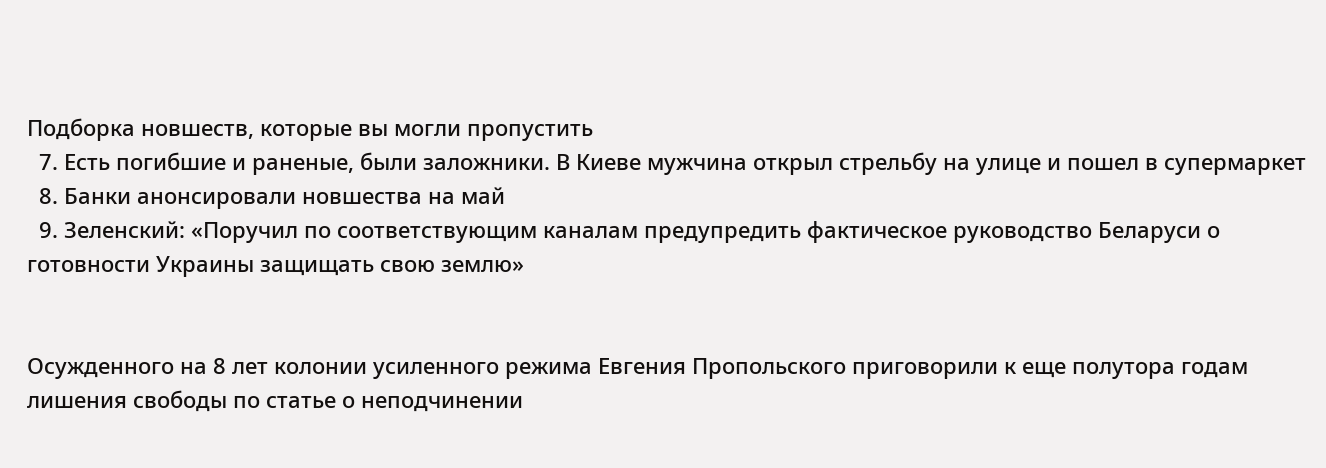Подборка новшеств, которые вы могли пропустить
  7. Есть погибшие и раненые, были заложники. В Киеве мужчина открыл стрельбу на улице и пошел в супермаркет
  8. Банки анонсировали новшества на май
  9. Зеленский: «Поручил по соответствующим каналам предупредить фактическое руководство Беларуси о готовности Украины защищать свою землю»


Осужденного на 8 лет колонии усиленного режима Евгения Пропольского приговорили к еще полутора годам лишения свободы по статье о неподчинении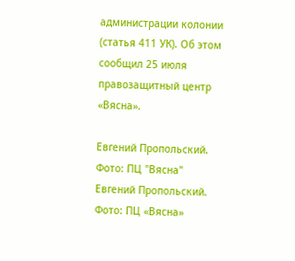администрации колонии (статья 411 УК). Об этом сообщил 25 июля правозащитный центр «Вясна».

Евгений Пропольский. Фото: ПЦ "Вясна"
Евгений Пропольский. Фото: ПЦ «Вясна»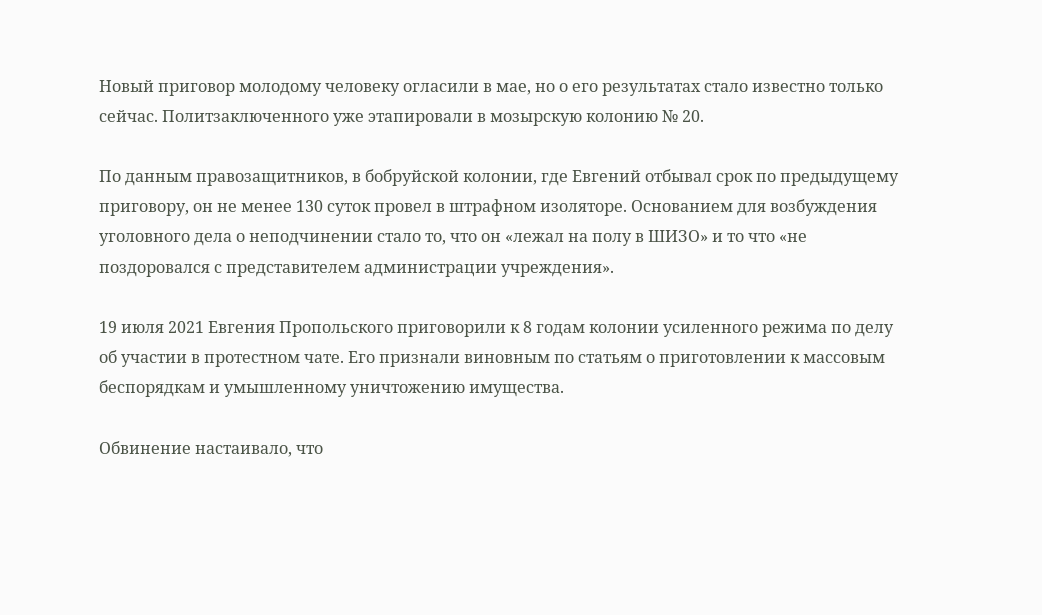Новый приговор молодому человеку огласили в мае, но о его результатах стало известно только сейчас. Политзаключенного уже этапировали в мозырскую колонию № 20.

По данным правозащитников, в бобруйской колонии, где Евгений отбывал срок по предыдущему приговору, он не менее 130 суток провел в штрафном изоляторе. Основанием для возбуждения уголовного дела о неподчинении стало то, что он «лежал на полу в ШИЗО» и то что «не поздоровался с представителем администрации учреждения».

19 июля 2021 Евгения Пропольского приговорили к 8 годам колонии усиленного режима по делу об участии в протестном чате. Его признали виновным по статьям о приготовлении к массовым беспорядкам и умышленному уничтожению имущества.

Обвинение настаивало, что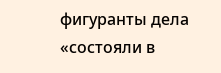фигуранты дела «состояли в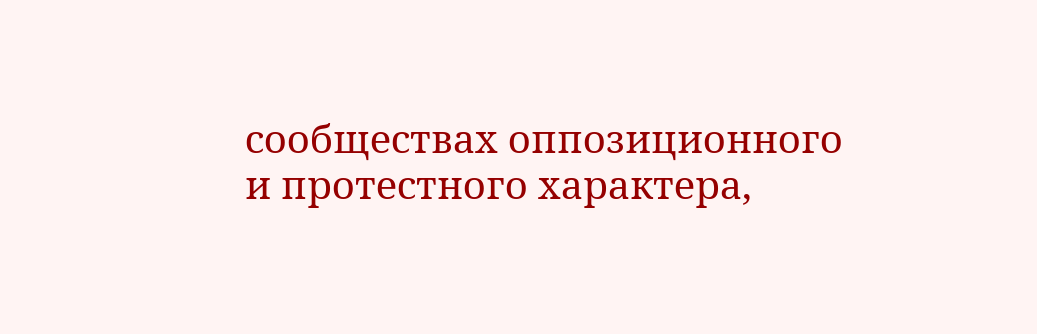сообществах оппозиционного и протестного характера,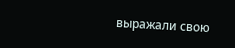выражали свою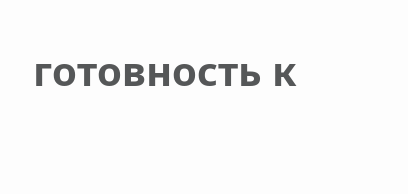готовность к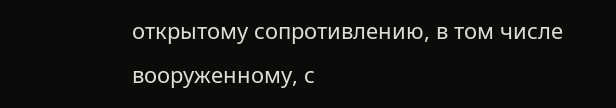открытому сопротивлению, в том числе вооруженному, с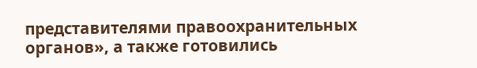представителями правоохранительных органов», а также готовились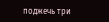поджечь три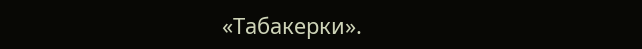«Табакерки».